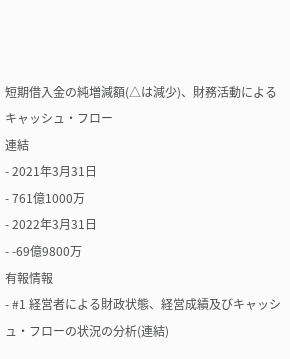短期借入金の純増減額(△は減少)、財務活動によるキャッシュ・フロー
連結
- 2021年3月31日
- 761億1000万
- 2022年3月31日
- -69億9800万
有報情報
- #1 経営者による財政状態、経営成績及びキャッシュ・フローの状況の分析(連結)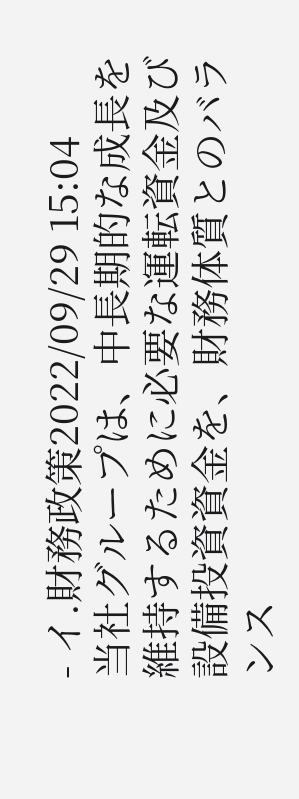- イ.財務政策2022/09/29 15:04
当社グループは、中長期的な成長を維持するために必要な運転資金及び設備投資資金を、財務体質とのバランス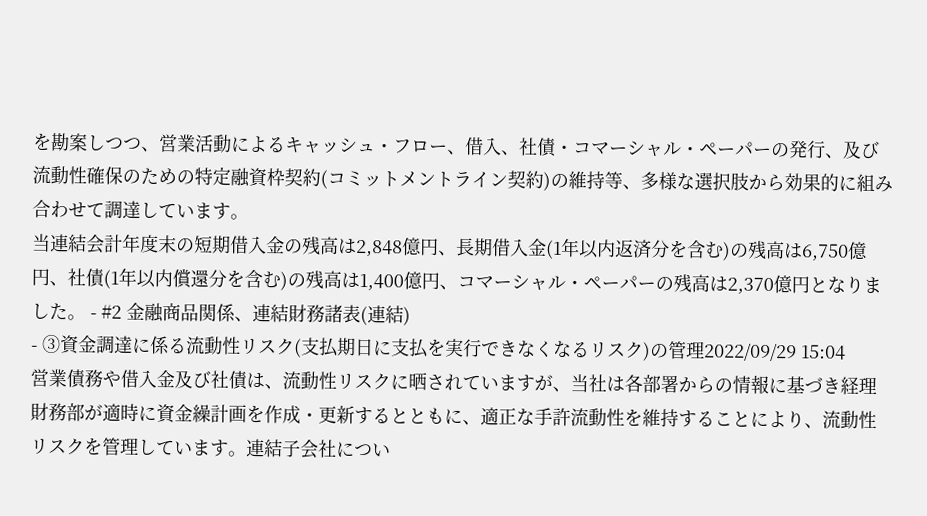を勘案しつつ、営業活動によるキャッシュ・フロー、借入、社債・コマーシャル・ペーパーの発行、及び流動性確保のための特定融資枠契約(コミットメントライン契約)の維持等、多様な選択肢から効果的に組み合わせて調達しています。
当連結会計年度末の短期借入金の残高は2,848億円、長期借入金(1年以内返済分を含む)の残高は6,750億円、社債(1年以内償還分を含む)の残高は1,400億円、コマーシャル・ペーパーの残高は2,370億円となりました。 - #2 金融商品関係、連結財務諸表(連結)
- ③資金調達に係る流動性リスク(支払期日に支払を実行できなくなるリスク)の管理2022/09/29 15:04
営業債務や借入金及び社債は、流動性リスクに晒されていますが、当社は各部署からの情報に基づき経理財務部が適時に資金繰計画を作成・更新するとともに、適正な手許流動性を維持することにより、流動性リスクを管理しています。連結子会社につい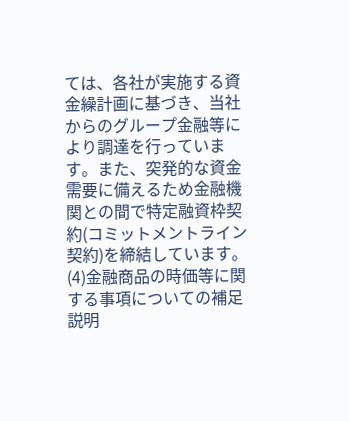ては、各社が実施する資金繰計画に基づき、当社からのグループ金融等により調達を行っています。また、突発的な資金需要に備えるため金融機関との間で特定融資枠契約(コミットメントライン契約)を締結しています。
(4)金融商品の時価等に関する事項についての補足説明